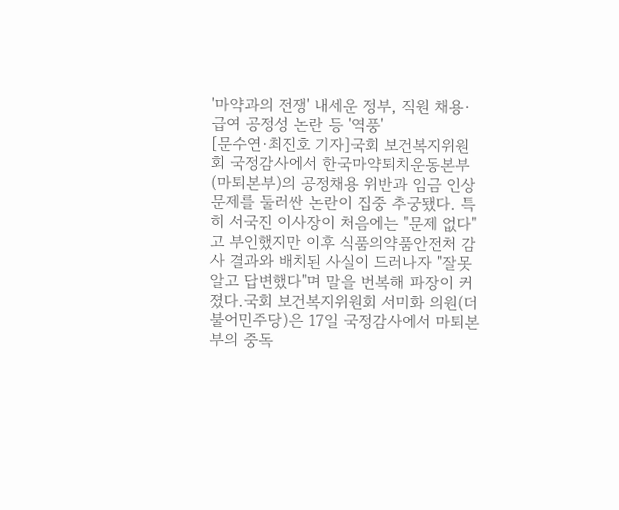'마약과의 전쟁' 내세운 정부, 직원 채용·급여 공정성 논란 등 '역풍'
[문수연·최진호 기자]국회 보건복지위원회 국정감사에서 한국마약퇴치운동본부(마퇴본부)의 공정채용 위반과 임금 인상 문제를 둘러싼 논란이 집중 추궁됐다. 특히 서국진 이사장이 처음에는 "문제 없다"고 부인했지만 이후 식품의약품안전처 감사 결과와 배치된 사실이 드러나자 "잘못 알고 답변했다"며 말을 번복해 파장이 커졌다.국회 보건복지위원회 서미화 의원(더불어민주당)은 17일 국정감사에서 마퇴본부의 중독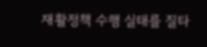재활정책 수행 실태를 질타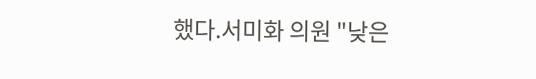했다.서미화 의원 "낮은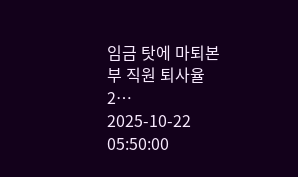임금 탓에 마퇴본부 직원 퇴사율 2…
2025-10-22 05:50:00